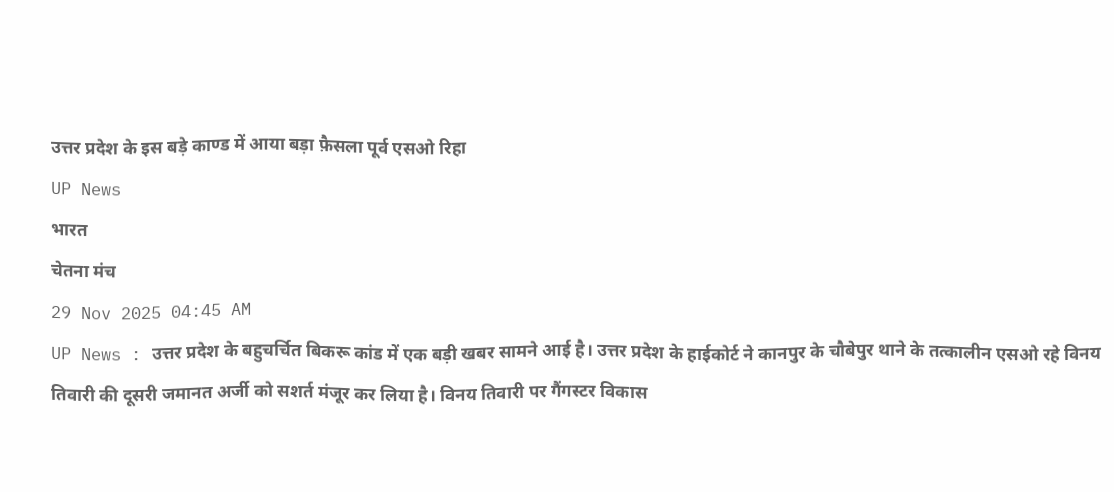उत्तर प्रदेश के इस बड़े काण्ड में आया बड़ा फ़ैसला पूर्व एसओ रिहा
UP News
भारत
चेतना मंच
29 Nov 2025 04:45 AM
UP News : उत्तर प्रदेश के बहुचर्चित बिकरू कांड में एक बड़ी खबर सामने आई है। उत्तर प्रदेश के हाईकोर्ट ने कानपुर के चौबेपुर थाने के तत्कालीन एसओ रहे विनय तिवारी की दूसरी जमानत अर्जी को सशर्त मंजूर कर लिया है। विनय तिवारी पर गैंगस्टर विकास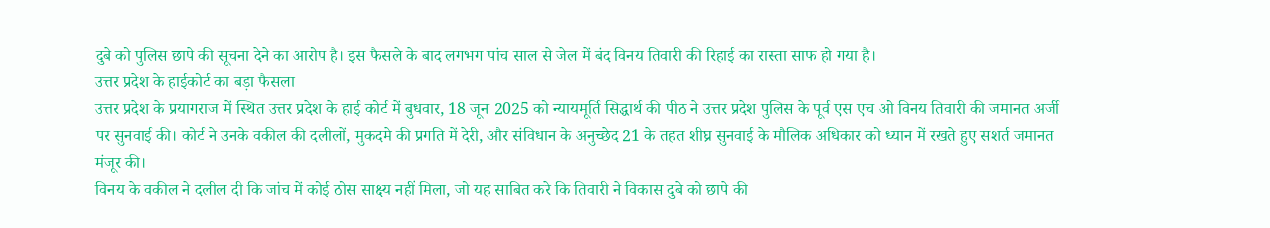दुबे को पुलिस छापे की सूचना देने का आरोप है। इस फैसले के बाद लगभग पांच साल से जेल में बंद विनय तिवारी की रिहाई का रास्ता साफ हो गया है।
उत्तर प्रदेश के हाईकोर्ट का बड़ा फैसला
उत्तर प्रदेश के प्रयागराज में स्थित उत्तर प्रदेश के हाई कोर्ट में बुधवार, 18 जून 2025 को न्यायमूर्ति सिद्धार्थ की पीठ ने उत्तर प्रदेश पुलिस के पूर्व एस एच ओ विनय तिवारी की जमानत अर्जी पर सुनवाई की। कोर्ट ने उनके वकील की दलीलों, मुकदमे की प्रगति में देरी, और संविधान के अनुच्छेद 21 के तहत शीघ्र सुनवाई के मौलिक अधिकार को ध्यान में रखते हुए सशर्त जमानत मंजूर की।
विनय के वकील ने दलील दी कि जांच में कोई ठोस साक्ष्य नहीं मिला, जो यह साबित करे कि तिवारी ने विकास दुबे को छापे की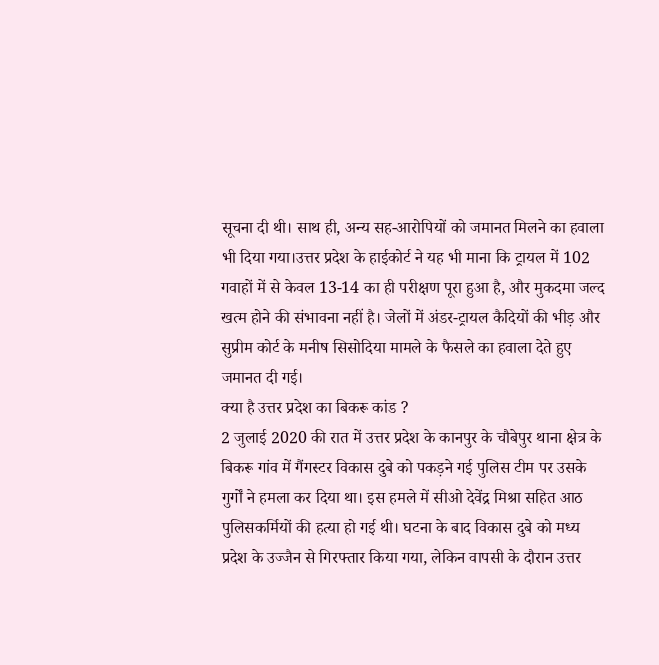सूचना दी थी। साथ ही, अन्य सह-आरोपियों को जमानत मिलने का हवाला भी दिया गया।उत्तर प्रदेश के हाईकोर्ट ने यह भी माना कि ट्रायल में 102 गवाहों में से केवल 13-14 का ही परीक्षण पूरा हुआ है, और मुकदमा जल्द खत्म होने की संभावना नहीं है। जेलों में अंडर-ट्रायल कैदियों की भीड़ और सुप्रीम कोर्ट के मनीष सिसोदिया मामले के फैसले का हवाला देते हुए जमानत दी गई।
क्या है उत्तर प्रदेश का बिकरू कांड ?
2 जुलाई 2020 की रात में उत्तर प्रदेश के कानपुर के चौबेपुर थाना क्षेत्र के बिकरू गांव में गैंगस्टर विकास दुबे को पकड़ने गई पुलिस टीम पर उसके गुर्गों ने हमला कर दिया था। इस हमले में सीओ देवेंद्र मिश्रा सहित आठ पुलिसकर्मियों की हत्या हो गई थी। घटना के बाद विकास दुबे को मध्य प्रदेश के उज्जैन से गिरफ्तार किया गया, लेकिन वापसी के दौरान उत्तर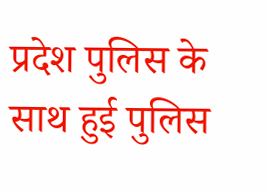प्रदेश पुलिस के साथ हुई पुलिस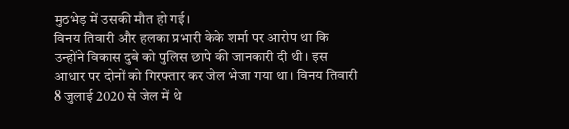मुठभेड़ में उसकी मौत हो गई।
विनय तिवारी और हलका प्रभारी केके शर्मा पर आरोप था कि उन्होंने विकास दुबे को पुलिस छापे की जानकारी दी थी। इस आधार पर दोनों को गिरफ्तार कर जेल भेजा गया था। विनय तिवारी 8 जुलाई 2020 से जेल में थे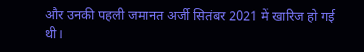और उनकी पहली जमानत अर्जी सितंबर 2021 में खारिज हो गई थी।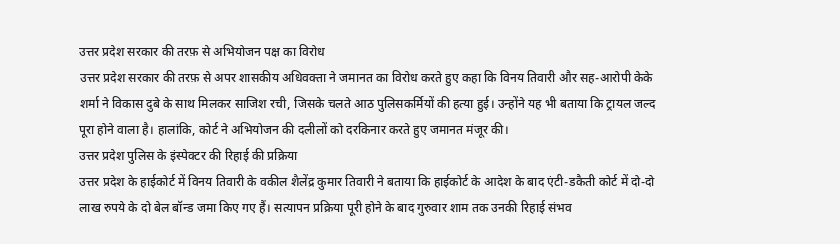उत्तर प्रदेश सरकार की तरफ़ से अभियोजन पक्ष का विरोध
उत्तर प्रदेश सरकार की तरफ़ से अपर शासकीय अधिवक्ता ने जमानत का विरोध करते हुए कहा कि विनय तिवारी और सह-आरोपी केके शर्मा ने विकास दुबे के साथ मिलकर साजिश रची, जिसके चलते आठ पुलिसकर्मियों की हत्या हुई। उन्होंने यह भी बताया कि ट्रायल जल्द पूरा होने वाला है। हालांकि, कोर्ट ने अभियोजन की दलीलों को दरकिनार करते हुए जमानत मंजूर की।
उत्तर प्रदेश पुलिस के इंस्पेक्टर की रिहाई की प्रक्रिया
उत्तर प्रदेश के हाईकोर्ट में विनय तिवारी के वकील शैलेंद्र कुमार तिवारी ने बताया कि हाईकोर्ट के आदेश के बाद एंटी-डकैती कोर्ट में दो-दो लाख रुपये के दो बेल बॉन्ड जमा किए गए हैं। सत्यापन प्रक्रिया पूरी होने के बाद गुरुवार शाम तक उनकी रिहाई संभव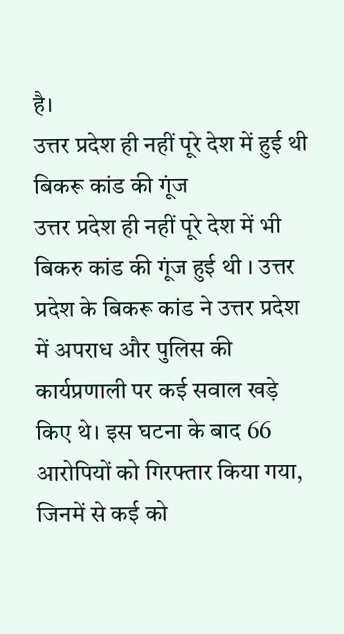है।
उत्तर प्रदेश ही नहीं पूरे देश में हुई थी बिकरू कांड की गूंज
उत्तर प्रदेश ही नहीं पूरे देश में भी बिकरु कांड की गूंज हुई थी । उत्तर प्रदेश के बिकरू कांड ने उत्तर प्रदेश में अपराध और पुलिस की कार्यप्रणाली पर कई सवाल खड़े किए थे। इस घटना के बाद 66 आरोपियों को गिरफ्तार किया गया, जिनमें से कई को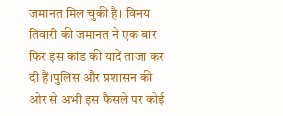जमानत मिल चुकी है। विनय तिवारी की जमानत ने एक बार फिर इस कांड की यादें ताजा कर दी हैं।पुलिस और प्रशासन की ओर से अभी इस फैसले पर कोई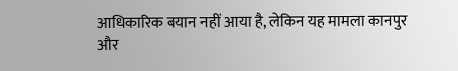आधिकारिक बयान नहीं आया है, लेकिन यह मामला कानपुर और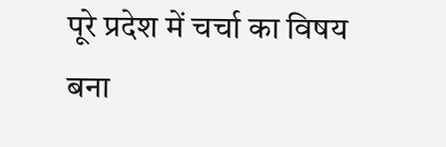पूरे प्रदेश में चर्चा का विषय बना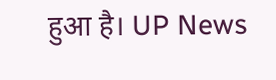हुआ है। UP News